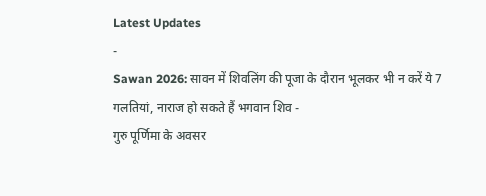Latest Updates
-
Sawan 2026: सावन में शिवलिंग की पूजा के दौरान भूलकर भी न करें ये 7 गलतियां, नाराज हो सकते हैं भगवान शिव -
गुरु पूर्णिमा के अवसर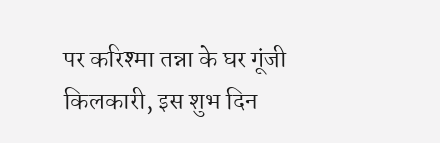पर करिश्मा तन्ना के घर गूंजी किलकारी, इस शुभ दिन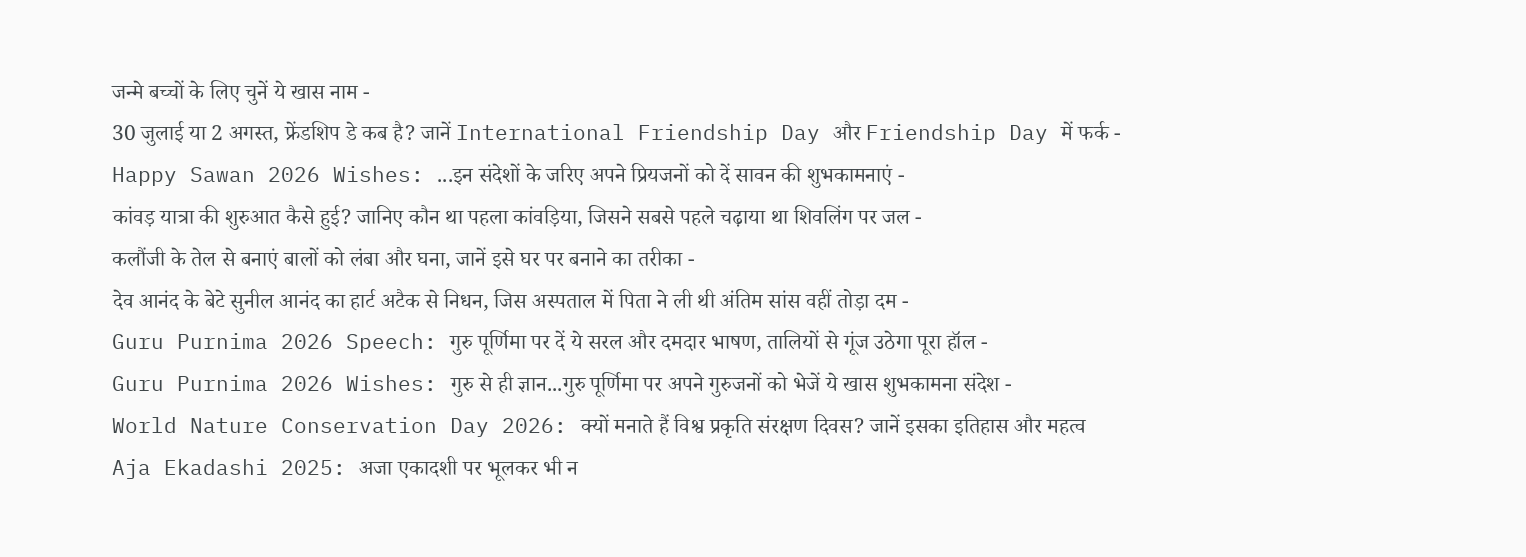जन्मे बच्चों के लिए चुनें ये खास नाम -
30 जुलाई या 2 अगस्त, फ्रेंडशिप डे कब है? जानें International Friendship Day और Friendship Day में फर्क -
Happy Sawan 2026 Wishes: ...इन संदेशों के जरिए अपने प्रियजनों को दें सावन की शुभकामनाएं -
कांवड़ यात्रा की शुरुआत कैसे हुई? जानिए कौन था पहला कांवड़िया, जिसने सबसे पहले चढ़ाया था शिवलिंग पर जल -
कलौंजी के तेल से बनाएं बालों को लंबा और घना, जानें इसे घर पर बनाने का तरीका -
देव आनंद के बेटे सुनील आनंद का हार्ट अटैक से निधन, जिस अस्पताल में पिता ने ली थी अंतिम सांस वहीं तोड़ा दम -
Guru Purnima 2026 Speech: गुरु पूर्णिमा पर दें ये सरल और दमदार भाषण, तालियों से गूंज उठेगा पूरा हॉल -
Guru Purnima 2026 Wishes: गुरु से ही ज्ञान...गुरु पूर्णिमा पर अपने गुरुजनों को भेजें ये खास शुभकामना संदेश -
World Nature Conservation Day 2026: क्यों मनाते हैं विश्व प्रकृति संरक्षण दिवस? जानें इसका इतिहास और महत्व
Aja Ekadashi 2025: अजा एकादशी पर भूलकर भी न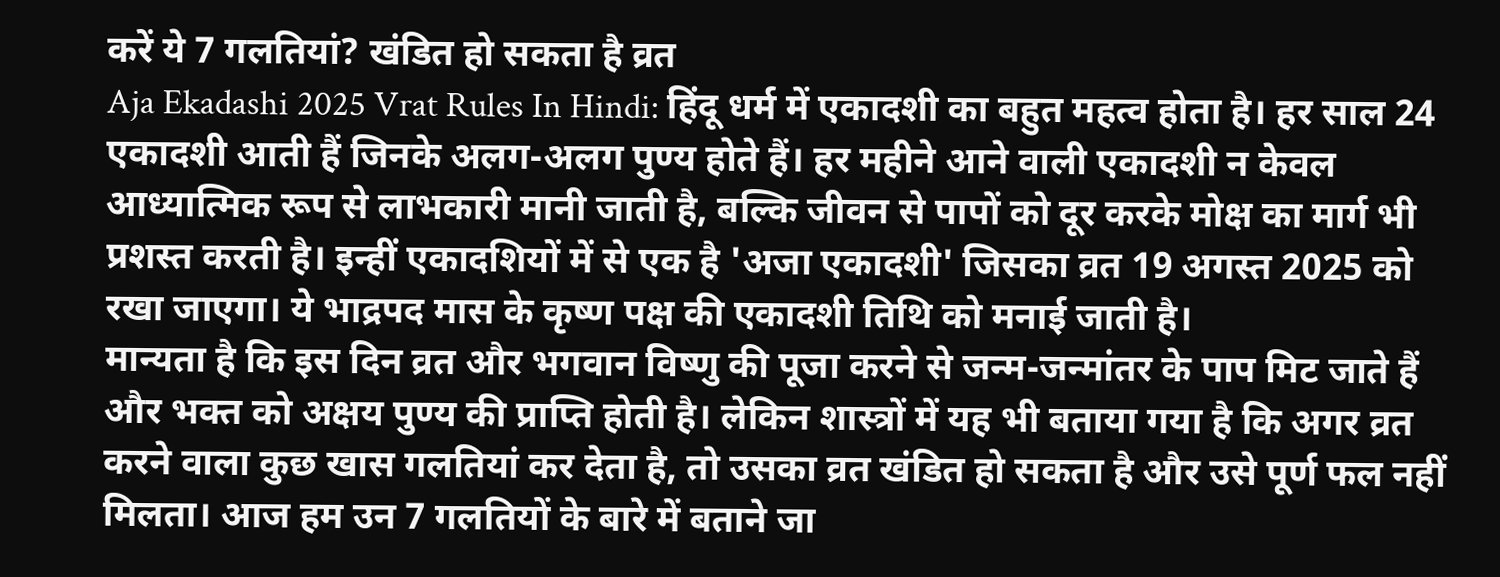करें ये 7 गलतियां? खंडित हो सकता है व्रत
Aja Ekadashi 2025 Vrat Rules In Hindi: हिंदू धर्म में एकादशी का बहुत महत्व होता है। हर साल 24 एकादशी आती हैं जिनके अलग-अलग पुण्य होते हैं। हर महीने आने वाली एकादशी न केवल आध्यात्मिक रूप से लाभकारी मानी जाती है, बल्कि जीवन से पापों को दूर करके मोक्ष का मार्ग भी प्रशस्त करती है। इन्हीं एकादशियों में से एक है 'अजा एकादशी' जिसका व्रत 19 अगस्त 2025 को रखा जाएगा। ये भाद्रपद मास के कृष्ण पक्ष की एकादशी तिथि को मनाई जाती है।
मान्यता है कि इस दिन व्रत और भगवान विष्णु की पूजा करने से जन्म-जन्मांतर के पाप मिट जाते हैं और भक्त को अक्षय पुण्य की प्राप्ति होती है। लेकिन शास्त्रों में यह भी बताया गया है कि अगर व्रत करने वाला कुछ खास गलतियां कर देता है, तो उसका व्रत खंडित हो सकता है और उसे पूर्ण फल नहीं मिलता। आज हम उन 7 गलतियों के बारे में बताने जा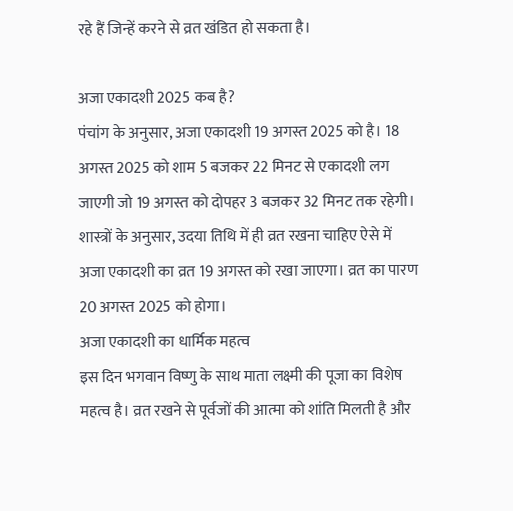रहे हैं जिन्हें करने से व्रत खंडित हो सकता है।

अजा एकादशी 2025 कब है?
पंचांग के अनुसार, अजा एकादशी 19 अगस्त 2025 को है। 18 अगस्त 2025 को शाम 5 बजकर 22 मिनट से एकादशी लग जाएगी जो 19 अगस्त को दोपहर 3 बजकर 32 मिनट तक रहेगी। शास्त्रों के अनुसार, उदया तिथि में ही व्रत रखना चाहिए ऐसे में अजा एकादशी का व्रत 19 अगस्त को रखा जाएगा। व्रत का पारण 20 अगस्त 2025 को होगा।
अजा एकादशी का धार्मिक महत्व
इस दिन भगवान विष्णु के साथ माता लक्ष्मी की पूजा का विशेष महत्व है। व्रत रखने से पूर्वजों की आत्मा को शांति मिलती है और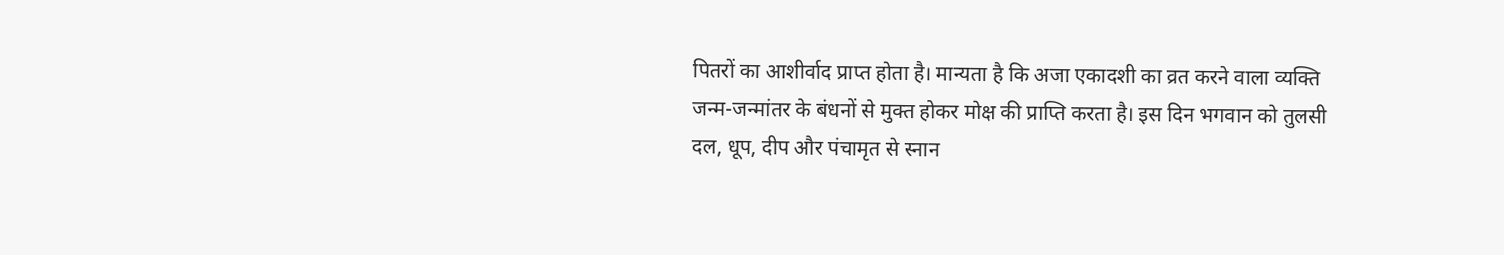पितरों का आशीर्वाद प्राप्त होता है। मान्यता है कि अजा एकादशी का व्रत करने वाला व्यक्ति जन्म-जन्मांतर के बंधनों से मुक्त होकर मोक्ष की प्राप्ति करता है। इस दिन भगवान को तुलसी दल, धूप, दीप और पंचामृत से स्नान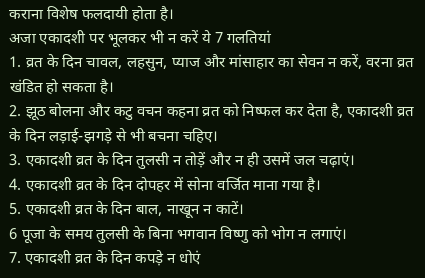कराना विशेष फलदायी होता है।
अजा एकादशी पर भूलकर भी न करें ये 7 गलतियां
1. व्रत के दिन चावल, लहसुन, प्याज और मांसाहार का सेवन न करें, वरना व्रत खंडित हो सकता है।
2. झूठ बोलना और कटु वचन कहना व्रत को निष्फल कर देता है, एकादशी व्रत के दिन लड़ाई-झगड़े से भी बचना चहिए।
3. एकादशी व्रत के दिन तुलसी न तोड़ें और न ही उसमें जल चढ़ाएं।
4. एकादशी व्रत के दिन दोपहर में सोना वर्जित माना गया है।
5. एकादशी व्रत के दिन बाल, नाखून न काटें।
6 पूजा के समय तुलसी के बिना भगवान विष्णु को भोग न लगाएं।
7. एकादशी व्रत के दिन कपड़े न धोएं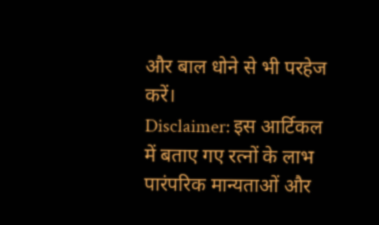और बाल धोने से भी परहेज करें।
Disclaimer: इस आर्टिकल में बताए गए रत्नों के लाभ पारंपरिक मान्यताओं और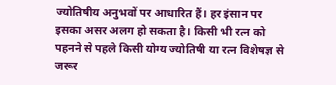ज्योतिषीय अनुभवों पर आधारित हैं। हर इंसान पर इसका असर अलग हो सकता है। किसी भी रत्न को पहनने से पहले किसी योग्य ज्योतिषी या रत्न विशेषज्ञ से जरूर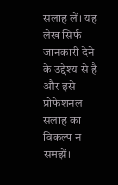सलाह लें। यह लेख सिर्फ जानकारी देने के उद्देश्य से है और इसे प्रोफेशनल सलाह का विकल्प न समझें।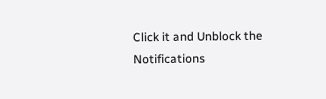Click it and Unblock the Notifications